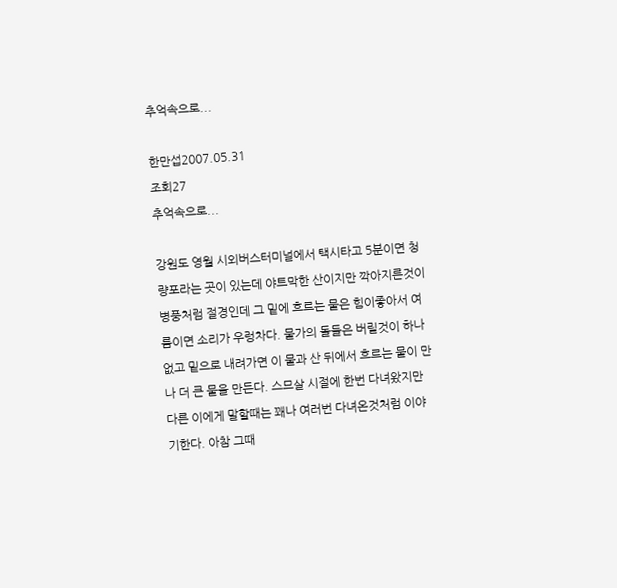추억속으로...

한만섭2007.05.31
조회27
추억속으로...

강원도 영월 시외버스터미널에서 택시타고 5분이면 청량포라는 곳이 있는데 야트막한 산이지만 깍아지른것이 병풍처럼 절경인데 그 밑에 흐르는 물은 힘이좋아서 여름이면 소리가 우렁차다. 물가의 돌들은 버릴것이 하나없고 밑으로 내려가면 이 물과 산 뒤에서 흐르는 물이 만나 더 큰 물을 만든다. 스므살 시절에 한번 다녀왔지만 다른 이에게 말할때는 꽤나 여러번 다녀온것처럼 이야기한다. 아참 그때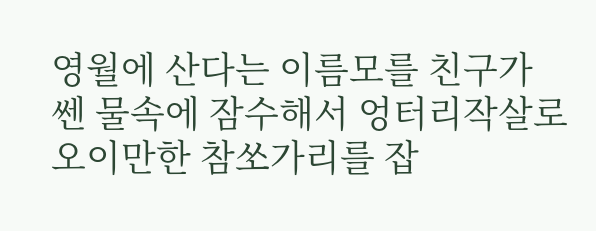영월에 산다는 이름모를 친구가 쎈 물속에 잠수해서 엉터리작살로 오이만한 참쏘가리를 잡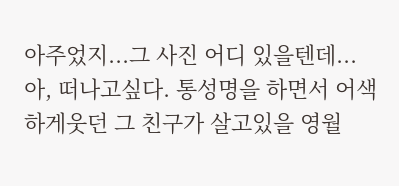아주었지...그 사진 어디 있을텐데...아, 떠나고싶다. 통성명을 하면서 어색하게웃던 그 친구가 살고있을 영월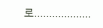로...................